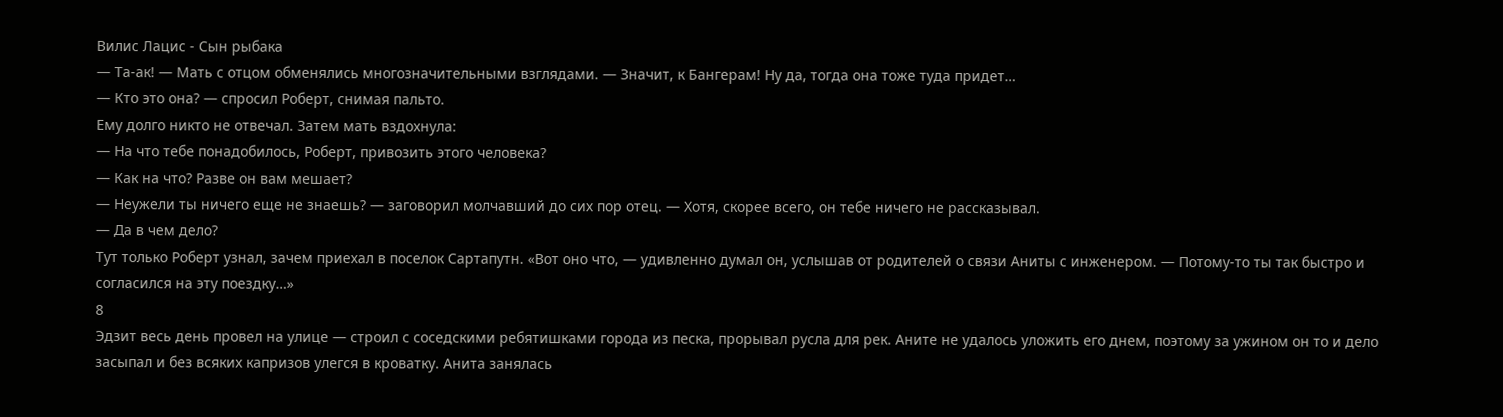Вилис Лацис - Сын рыбака
— Та-ак! — Мать с отцом обменялись многозначительными взглядами. — Значит, к Бангерам! Ну да, тогда она тоже туда придет…
— Кто это она? — спросил Роберт, снимая пальто.
Ему долго никто не отвечал. Затем мать вздохнула:
— На что тебе понадобилось, Роберт, привозить этого человека?
— Как на что? Разве он вам мешает?
— Неужели ты ничего еще не знаешь? — заговорил молчавший до сих пор отец. — Хотя, скорее всего, он тебе ничего не рассказывал.
— Да в чем дело?
Тут только Роберт узнал, зачем приехал в поселок Сартапутн. «Вот оно что, — удивленно думал он, услышав от родителей о связи Аниты с инженером. — Потому-то ты так быстро и согласился на эту поездку…»
8
Эдзит весь день провел на улице — строил с соседскими ребятишками города из песка, прорывал русла для рек. Аните не удалось уложить его днем, поэтому за ужином он то и дело засыпал и без всяких капризов улегся в кроватку. Анита занялась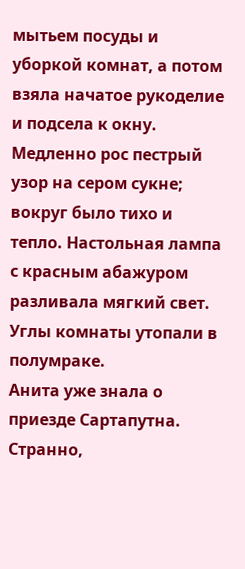мытьем посуды и уборкой комнат, а потом взяла начатое рукоделие и подсела к окну. Медленно рос пестрый узор на сером сукне; вокруг было тихо и тепло. Настольная лампа с красным абажуром разливала мягкий свет. Углы комнаты утопали в полумраке.
Анита уже знала о приезде Сартапутна. Странно,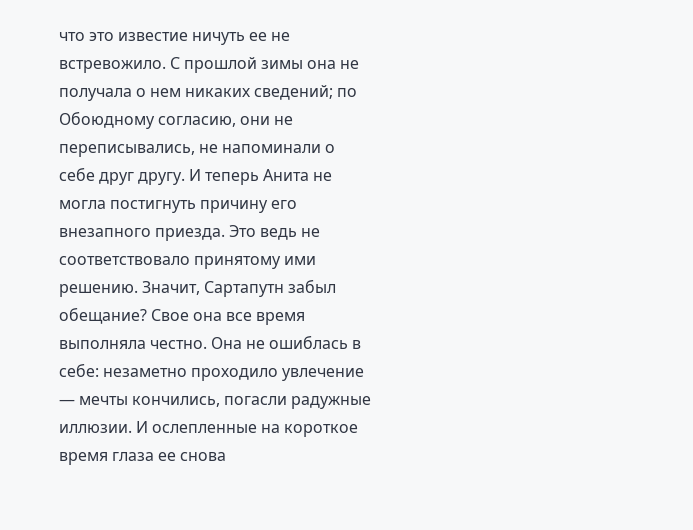что это известие ничуть ее не встревожило. С прошлой зимы она не получала о нем никаких сведений; по Обоюдному согласию, они не переписывались, не напоминали о себе друг другу. И теперь Анита не могла постигнуть причину его внезапного приезда. Это ведь не соответствовало принятому ими решению. Значит, Сартапутн забыл обещание? Свое она все время выполняла честно. Она не ошиблась в себе: незаметно проходило увлечение — мечты кончились, погасли радужные иллюзии. И ослепленные на короткое время глаза ее снова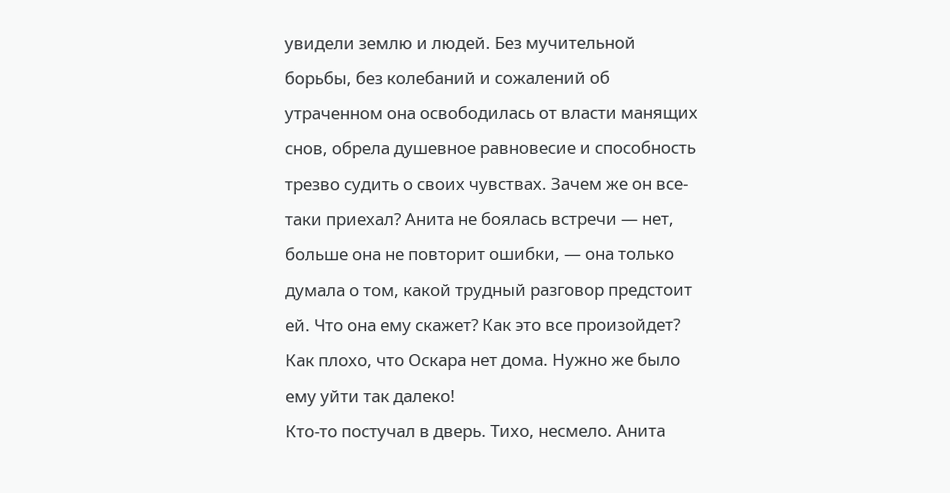увидели землю и людей. Без мучительной борьбы, без колебаний и сожалений об утраченном она освободилась от власти манящих снов, обрела душевное равновесие и способность трезво судить о своих чувствах. Зачем же он все-таки приехал? Анита не боялась встречи — нет, больше она не повторит ошибки, — она только думала о том, какой трудный разговор предстоит ей. Что она ему скажет? Как это все произойдет? Как плохо, что Оскара нет дома. Нужно же было ему уйти так далеко!
Кто-то постучал в дверь. Тихо, несмело. Анита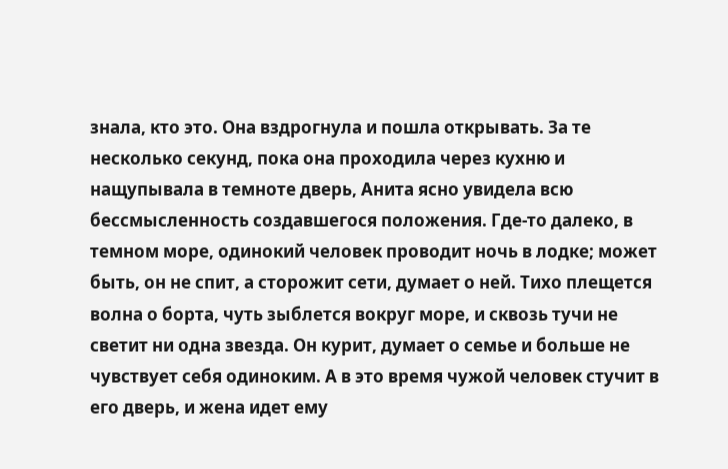знала, кто это. Она вздрогнула и пошла открывать. За те несколько секунд, пока она проходила через кухню и нащупывала в темноте дверь, Анита ясно увидела всю бессмысленность создавшегося положения. Где-то далеко, в темном море, одинокий человек проводит ночь в лодке; может быть, он не спит, а сторожит сети, думает о ней. Тихо плещется волна о борта, чуть зыблется вокруг море, и сквозь тучи не светит ни одна звезда. Он курит, думает о семье и больше не чувствует себя одиноким. А в это время чужой человек стучит в его дверь, и жена идет ему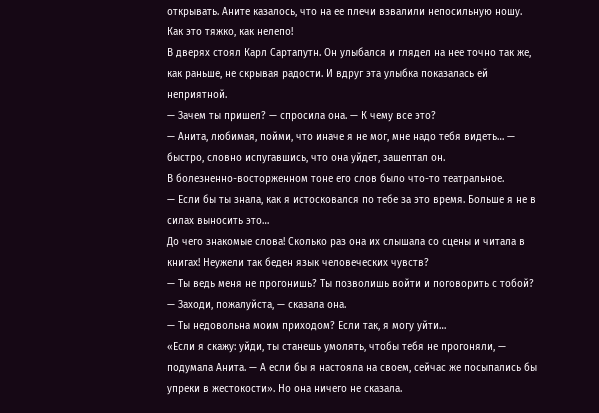открывать. Аните казалось, что на ее плечи взвалили непосильную ношу. Как это тяжко, как нелепо!
В дверях стоял Карл Сартапутн. Он улыбался и глядел на нее точно так же, как раньше, не скрывая радости. И вдруг эта улыбка показалась ей неприятной.
— Зачем ты пришел? — спросила она. — К чему все это?
— Анита, любимая, пойми, что иначе я не мог, мне надо тебя видеть… — быстро, словно испугавшись, что она уйдет, зашептал он.
В болезненно-восторженном тоне его слов было что-то театральное.
— Если бы ты знала, как я истосковался по тебе за это время. Больше я не в силах выносить это…
До чего знакомые слова! Сколько раз она их слышала со сцены и читала в книгах! Неужели так беден язык человеческих чувств?
— Ты ведь меня не прогонишь? Ты позволишь войти и поговорить с тобой?
— Заходи, пожалуйста, — сказала она.
— Ты недовольна моим приходом? Если так, я могу уйти…
«Если я скажу: уйди, ты станешь умолять, чтобы тебя не прогоняли, — подумала Анита. — А если бы я настояла на своем, сейчас же посыпались бы упреки в жестокости». Но она ничего не сказала.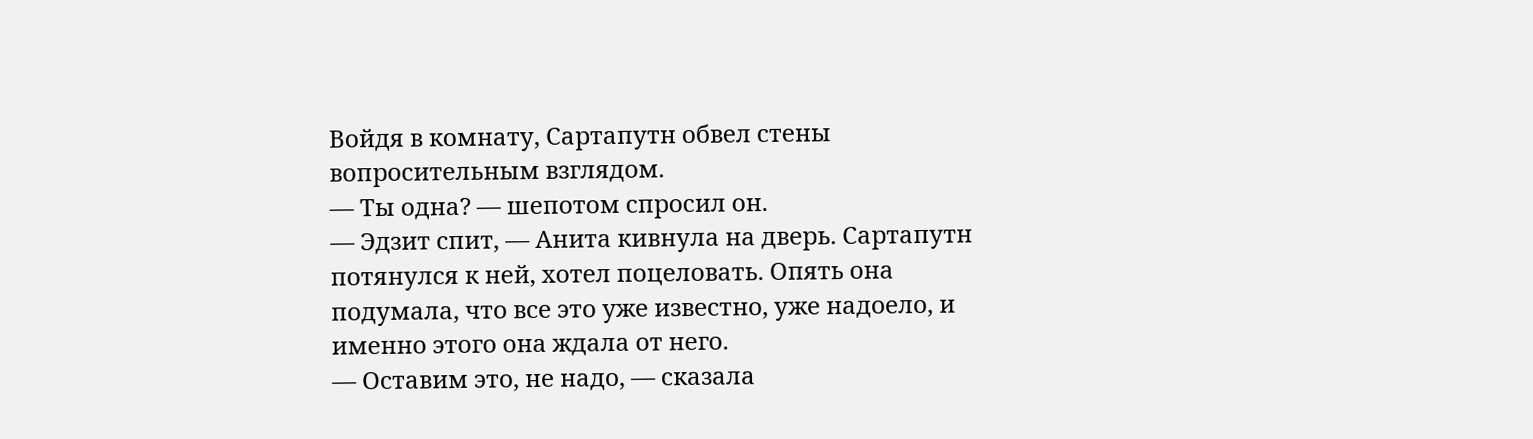Войдя в комнату, Сартапутн обвел стены вопросительным взглядом.
— Ты одна? — шепотом спросил он.
— Эдзит спит, — Анита кивнула на дверь. Сартапутн потянулся к ней, хотел поцеловать. Опять она подумала, что все это уже известно, уже надоело, и именно этого она ждала от него.
— Оставим это, не надо, — сказала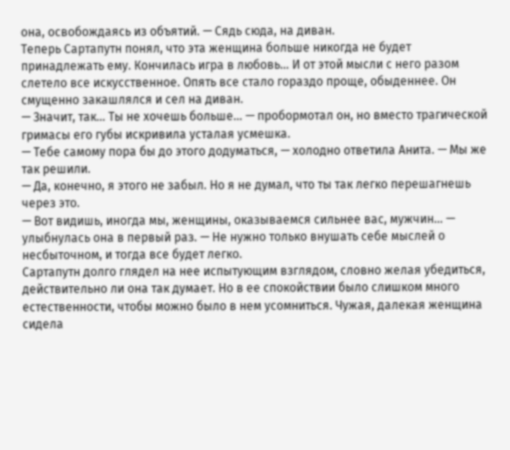она, освобождаясь из объятий. — Сядь сюда, на диван.
Теперь Сартапутн понял, что эта женщина больше никогда не будет принадлежать ему. Кончилась игра в любовь… И от этой мысли с него разом слетело все искусственное. Опять все стало гораздо проще, обыденнее. Он смущенно закашлялся и сел на диван.
— Значит, так… Ты не хочешь больше… — пробормотал он, но вместо трагической гримасы его губы искривила усталая усмешка.
— Тебе самому пора бы до этого додуматься, — холодно ответила Анита. — Мы же так решили.
— Да, конечно, я этого не забыл. Но я не думал, что ты так легко перешагнешь через это.
— Вот видишь, иногда мы, женщины, оказываемся сильнее вас, мужчин… — улыбнулась она в первый раз. — Не нужно только внушать себе мыслей о несбыточном, и тогда все будет легко.
Сартапутн долго глядел на нее испытующим взглядом, словно желая убедиться, действительно ли она так думает. Но в ее спокойствии было слишком много естественности, чтобы можно было в нем усомниться. Чужая, далекая женщина сидела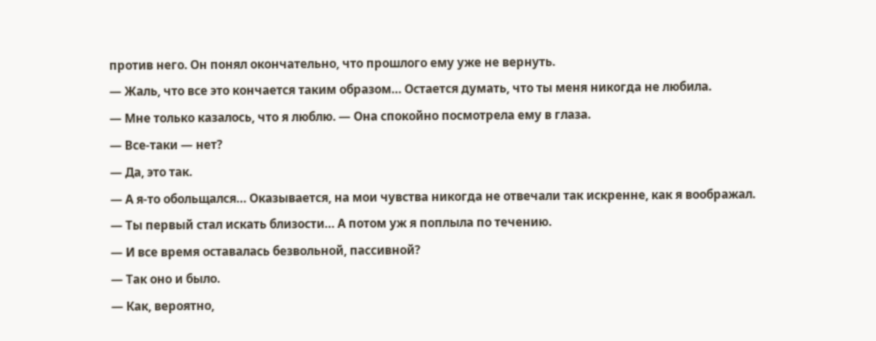против него. Он понял окончательно, что прошлого ему уже не вернуть.
— Жаль, что все это кончается таким образом… Остается думать, что ты меня никогда не любила.
— Мне только казалось, что я люблю. — Она спокойно посмотрела ему в глаза.
— Все-таки — нет?
— Да, это так.
— А я-то обольщался… Оказывается, на мои чувства никогда не отвечали так искренне, как я воображал.
— Ты первый стал искать близости… А потом уж я поплыла по течению.
— И все время оставалась безвольной, пассивной?
— Так оно и было.
— Как, вероятно,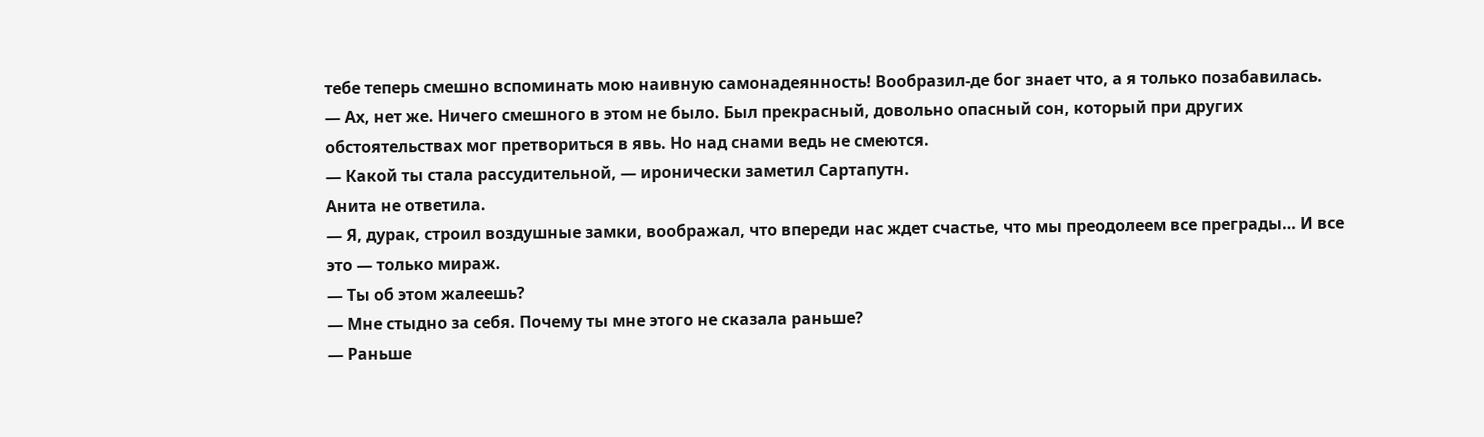тебе теперь смешно вспоминать мою наивную самонадеянность! Вообразил-де бог знает что, а я только позабавилась.
— Ах, нет же. Ничего смешного в этом не было. Был прекрасный, довольно опасный сон, который при других обстоятельствах мог претвориться в явь. Но над снами ведь не смеются.
— Какой ты стала рассудительной, — иронически заметил Сартапутн.
Анита не ответила.
— Я, дурак, строил воздушные замки, воображал, что впереди нас ждет счастье, что мы преодолеем все преграды… И все это — только мираж.
— Ты об этом жалеешь?
— Мне стыдно за себя. Почему ты мне этого не сказала раньше?
— Раньше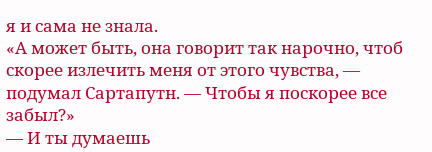я и сама не знала.
«А может быть, она говорит так нарочно, чтоб скорее излечить меня от этого чувства, — подумал Сартапутн. — Чтобы я поскорее все забыл?»
— И ты думаешь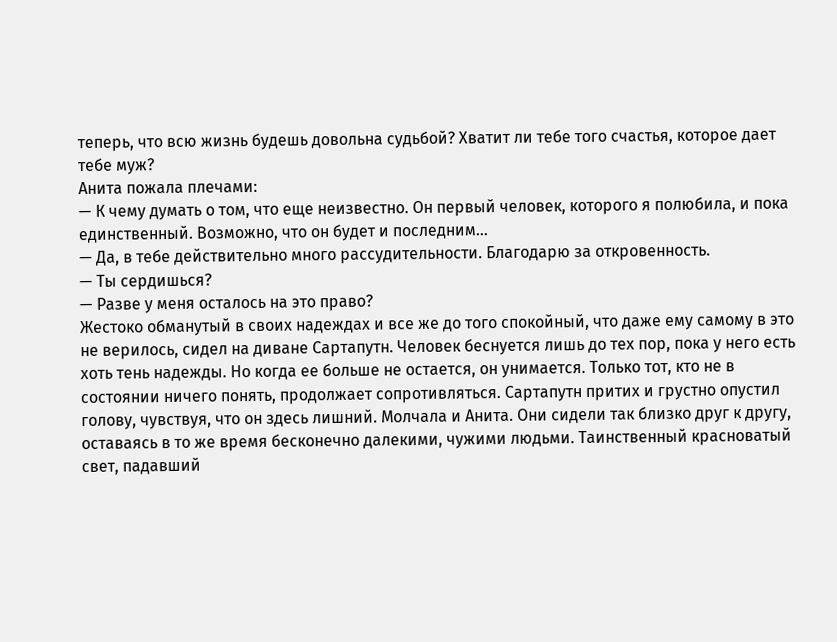теперь, что всю жизнь будешь довольна судьбой? Хватит ли тебе того счастья, которое дает тебе муж?
Анита пожала плечами:
— К чему думать о том, что еще неизвестно. Он первый человек, которого я полюбила, и пока единственный. Возможно, что он будет и последним…
— Да, в тебе действительно много рассудительности. Благодарю за откровенность.
— Ты сердишься?
— Разве у меня осталось на это право?
Жестоко обманутый в своих надеждах и все же до того спокойный, что даже ему самому в это не верилось, сидел на диване Сартапутн. Человек беснуется лишь до тех пор, пока у него есть хоть тень надежды. Но когда ее больше не остается, он унимается. Только тот, кто не в состоянии ничего понять, продолжает сопротивляться. Сартапутн притих и грустно опустил голову, чувствуя, что он здесь лишний. Молчала и Анита. Они сидели так близко друг к другу, оставаясь в то же время бесконечно далекими, чужими людьми. Таинственный красноватый свет, падавший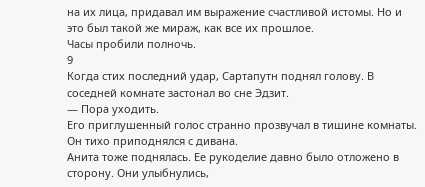на их лица, придавал им выражение счастливой истомы. Но и это был такой же мираж, как все их прошлое.
Часы пробили полночь.
9
Когда стих последний удар, Сартапутн поднял голову. В соседней комнате застонал во сне Эдзит.
— Пора уходить.
Его приглушенный голос странно прозвучал в тишине комнаты. Он тихо приподнялся с дивана.
Анита тоже поднялась. Ее рукоделие давно было отложено в сторону. Они улыбнулись,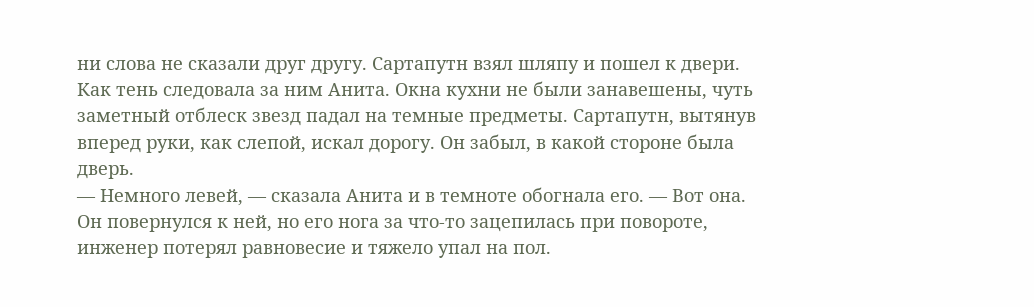ни слова не сказали друг другу. Сартапутн взял шляпу и пошел к двери. Как тень следовала за ним Анита. Окна кухни не были занавешены, чуть заметный отблеск звезд падал на темные предметы. Сартапутн, вытянув вперед руки, как слепой, искал дорогу. Он забыл, в какой стороне была дверь.
— Немного левей, — сказала Анита и в темноте обогнала его. — Вот она.
Он повернулся к ней, но его нога за что-то зацепилась при повороте, инженер потерял равновесие и тяжело упал на пол.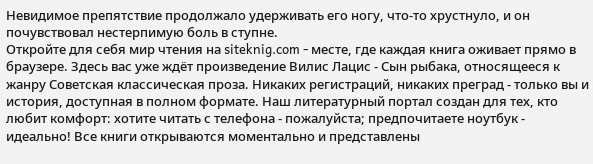Невидимое препятствие продолжало удерживать его ногу, что-то хрустнуло, и он почувствовал нестерпимую боль в ступне.
Откройте для себя мир чтения на siteknig.com - месте, где каждая книга оживает прямо в браузере. Здесь вас уже ждёт произведение Вилис Лацис - Сын рыбака, относящееся к жанру Советская классическая проза. Никаких регистраций, никаких преград - только вы и история, доступная в полном формате. Наш литературный портал создан для тех, кто любит комфорт: хотите читать с телефона - пожалуйста; предпочитаете ноутбук - идеально! Все книги открываются моментально и представлены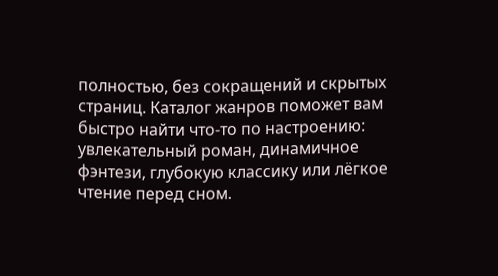полностью, без сокращений и скрытых страниц. Каталог жанров поможет вам быстро найти что-то по настроению: увлекательный роман, динамичное фэнтези, глубокую классику или лёгкое чтение перед сном.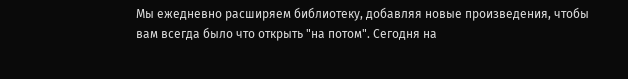Мы ежедневно расширяем библиотеку, добавляя новые произведения, чтобы вам всегда было что открыть "на потом". Сегодня на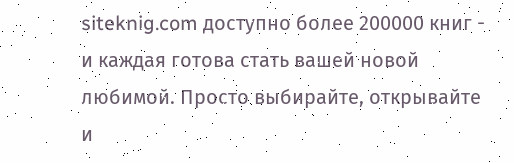siteknig.com доступно более 200000 книг - и каждая готова стать вашей новой любимой. Просто выбирайте, открывайте и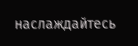наслаждайтесь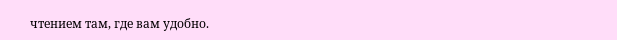чтением там, где вам удобно.